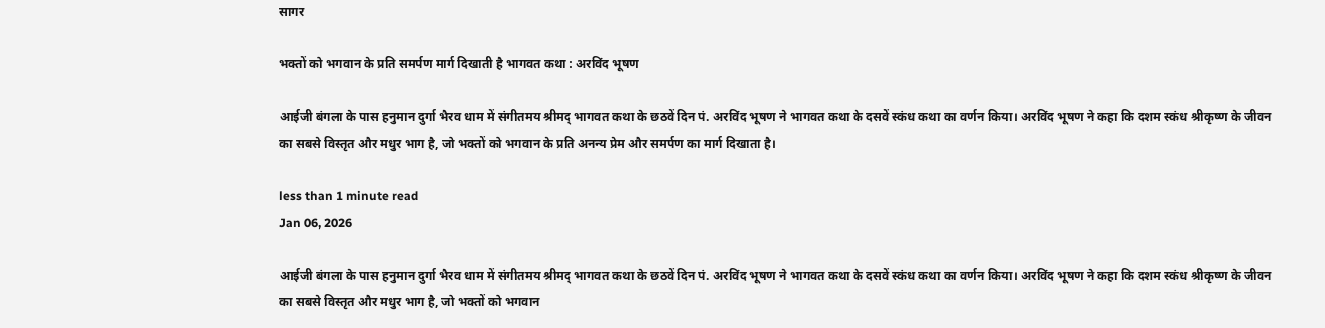सागर

भक्तों को भगवान के प्रति समर्पण मार्ग दिखाती है भागवत कथा : अरविंद भूषण

आईजी बंगला के पास हनुमान दुर्गा भैरव धाम में संगीतमय श्रीमद् भागवत कथा के छठवें दिन पं. अरविंद भूषण ने भागवत कथा के दसवें स्कंध कथा का वर्णन किया। अरविंद भूषण ने कहा कि दशम स्कंध श्रीकृष्ण के जीवन का सबसे विस्तृत और मधुर भाग है, जो भक्तों को भगवान के प्रति अनन्य प्रेम और समर्पण का मार्ग दिखाता है।

less than 1 minute read
Jan 06, 2026

आईजी बंगला के पास हनुमान दुर्गा भैरव धाम में संगीतमय श्रीमद् भागवत कथा के छठवें दिन पं. अरविंद भूषण ने भागवत कथा के दसवें स्कंध कथा का वर्णन किया। अरविंद भूषण ने कहा कि दशम स्कंध श्रीकृष्ण के जीवन का सबसे विस्तृत और मधुर भाग है, जो भक्तों को भगवान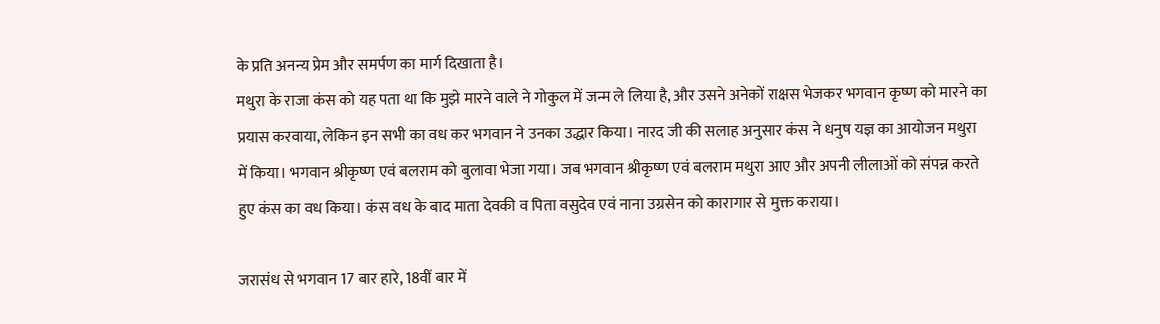के प्रति अनन्य प्रेम और समर्पण का मार्ग दिखाता है।
मथुरा के राजा कंस को यह पता था कि मुझे मारने वाले ने गोकुल में जन्म ले लिया है, और उसने अनेकों राक्षस भेजकर भगवान कृष्ण को मारने का प्रयास करवाया, लेकिन इन सभी का वध कर भगवान ने उनका उद्धार किया। नारद जी की सलाह अनुसार कंस ने धनुष यज्ञ का आयोजन मथुरा में किया। भगवान श्रीकृष्ण एवं बलराम को बुलावा भेजा गया। जब भगवान श्रीकृष्ण एवं बलराम मथुरा आए और अपनी लीलाओं को संपन्न करते हुए कंस का वध किया। कंस वध के बाद माता देवकी व पिता वसुदेव एवं नाना उग्रसेन को कारागार से मुक्त कराया।

जरासंध से भगवान 17 बार हारे, 18वीं बार में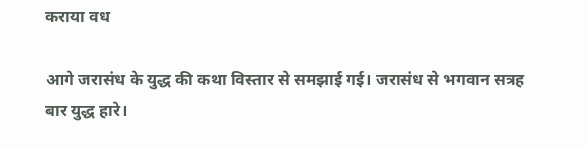कराया वध

आगे जरासंध के युद्ध की कथा विस्तार से समझाई गई। जरासंध से भगवान सत्रह बार युद्ध हारे।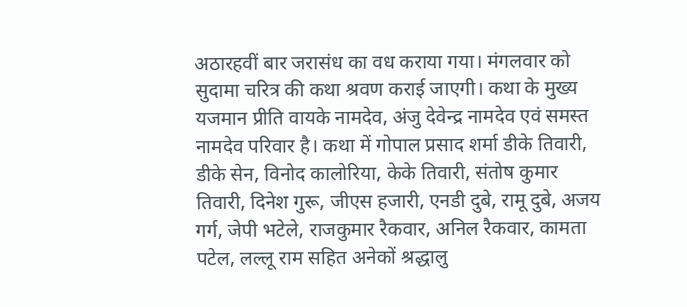अठारहवीं बार जरासंध का वध कराया गया। मंगलवार को सुदामा चरित्र की कथा श्रवण कराई जाएगी। कथा के मुख्य यजमान प्रीति वायके नामदेव, अंजु देवेन्द्र नामदेव एवं समस्त नामदेव परिवार है। कथा में गोपाल प्रसाद शर्मा डीके तिवारी, डीके सेन, विनोद कालोरिया, केके तिवारी, संतोष कुमार तिवारी, दिनेश गुरू, जीएस हजारी, एनडी दुबे, रामू दुबे, अजय गर्ग, जेपी भटेले, राजकुमार रैकवार, अनिल रैकवार, कामता पटेल, लल्लू राम सहित अनेकों श्रद्धालु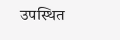उपस्थित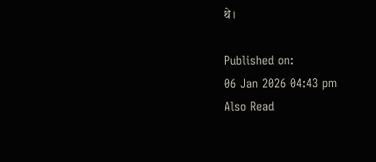थे।

Published on:
06 Jan 2026 04:43 pm
Also Read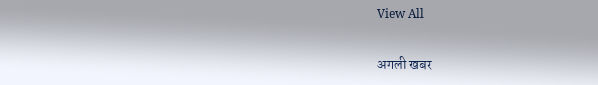View All

अगली खबर